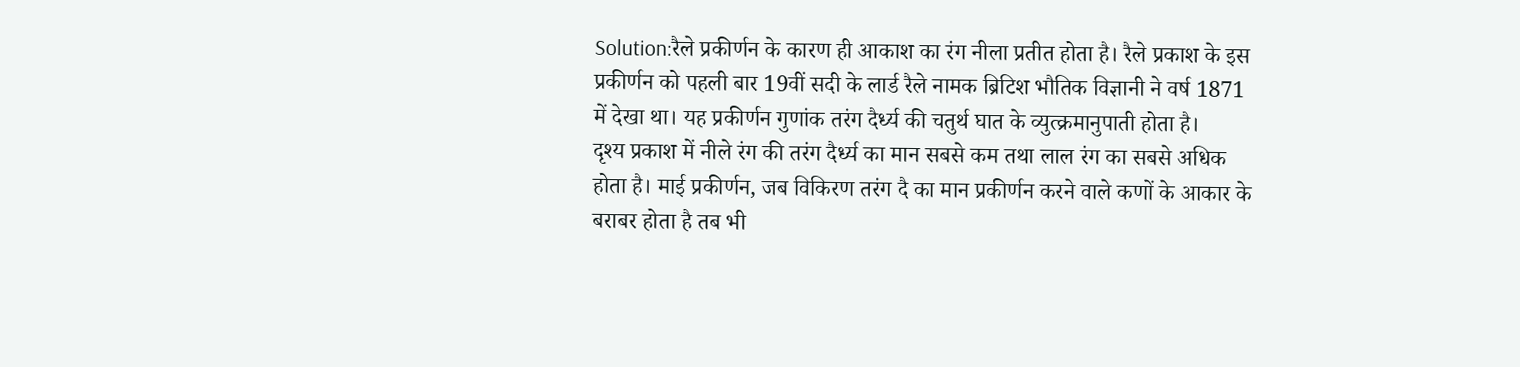Solution:रैले प्रकीर्णन के कारण ही आकाश का रंग नीला प्रतीत होता है। रैले प्रकाश के इस प्रकीर्णन को पहली बार 19वीं सदी के लार्ड रैले नामक ब्रिटिश भौतिक विज्ञानी ने वर्ष 1871 में देखा था। यह प्रकीर्णन गुणांक तरंग दैर्ध्य की चतुर्थ घात के व्युत्क्रमानुपाती होता है।
दृश्य प्रकाश में नीले रंग की तरंग दैर्ध्य का मान सबसे कम तथा लाल रंग का सबसे अधिक होता है। माई प्रकीर्णन, जब विकिरण तरंग दै का मान प्रकीर्णन करने वाले कणों के आकार के बराबर होता है तब भी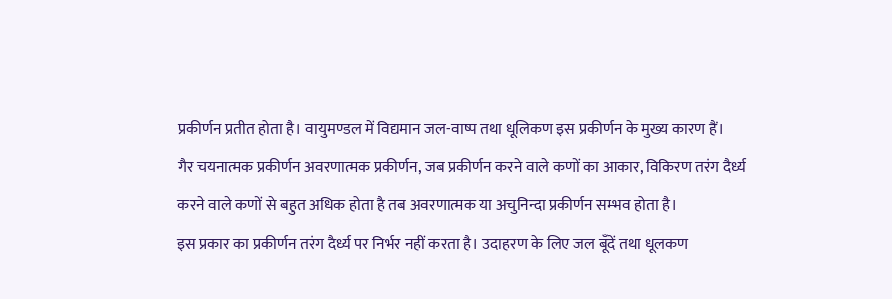प्रकीर्णन प्रतीत होता है। वायुमण्डल में विद्यमान जल-वाष्प तथा धूलिकण इस प्रकीर्णन के मुख्य कारण हैं।
गैर चयनात्मक प्रकीर्णन अवरणात्मक प्रकीर्णन, जब प्रकीर्णन करने वाले कणों का आकार, विकिरण तरंग दैर्ध्य करने वाले कणों से बहुत अधिक होता है तब अवरणात्मक या अचुनिन्दा प्रकीर्णन सम्भव होता है।
इस प्रकार का प्रकीर्णन तरंग दैर्ध्य पर निर्भर नहीं करता है। उदाहरण के लिए जल बूँदें तथा धूलकण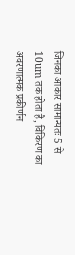जिनका आकार सामान्यतः 5 से 10um तक होता है, विकिरण का अवरणात्मक प्रकीर्णन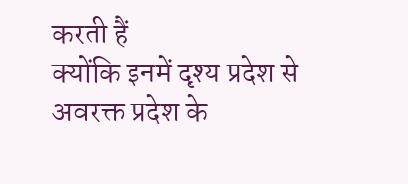करती हैं
क्योंकि इनमें दृश्य प्रदेश से अवरक्त प्रदेश के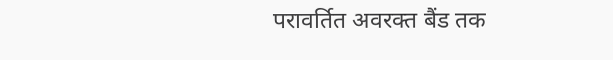परावर्तित अवरक्त बैंड तक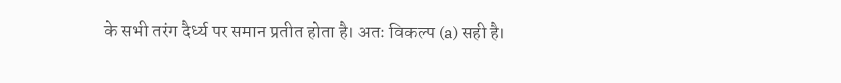के सभी तरंग दैर्ध्य पर समान प्रतीत होता है। अतः विकल्प (a) सही है।